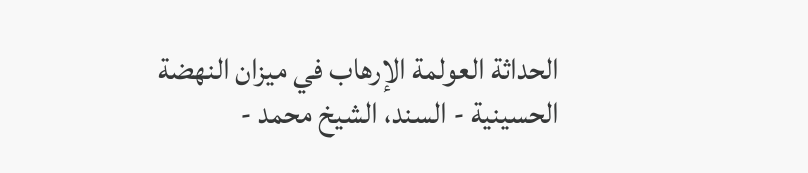الحداثة العولمة الإرهاب في ميزان النهضة الحسينية - السند، الشيخ محمد -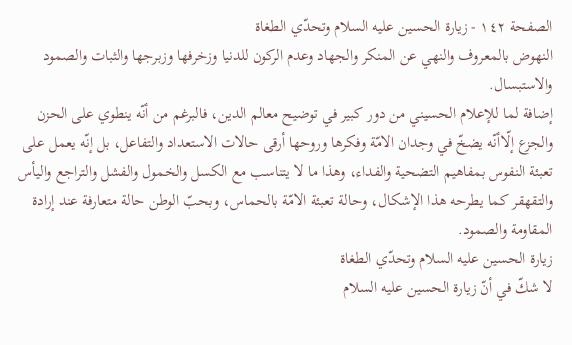الصفحة ١٤٢ - زيارة الحسين عليه السلام وتحدّي الطغاة
النهوض بالمعروف والنهي عن المنكر والجهاد وعدم الركون للدنيا وزخرفها وزبرجها والثبات والصمود والاستبسال.
إضافة لما للإعلام الحسيني من دور كبير في توضيح معالم الدين، فالبرغم من أنّه ينطوي على الحزن والجزع إلّاأنّه يضخّ في وجدان الامّة وفكرها وروحها أرقى حالات الاستعداد والتفاعل، بل إنّه يعمل على تعبئة النفوس بمفاهيم التضحية والفداء، وهذا ما لا يتناسب مع الكسل والخمول والفشل والتراجع واليأس والتقهقر كما يطرحه هذا الإشكال، وحالة تعبئة الامّة بالحماس، وبحبّ الوطن حالة متعارفة عند إرادة المقاومة والصمود.
زيارة الحسين عليه السلام وتحدّي الطغاة
لا شكّ في أنّ زيارة الحسين عليه السلام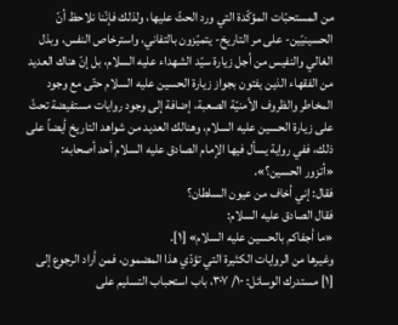من المستحبّات المؤكّدة التي ورد الحثّ عليها، ولذلك فإنّنا نلاحظ أنّ الحسينيّين- على مر التاريخ- يتميّزون بالتفاني، واسترخاص النفس، وبذل الغالي والنفيس من أجل زيارة سيّد الشهداء عليه السلام، بل إنّ هناك العديد من الفقهاء الذين يفتون بجواز زيارة الحسين عليه السلام حتّى مع وجود المخاطر والظروف الأمنيّة الصعبة، إضافة إلى وجود روايات مستفيضة تحثّ على زيارة الحسين عليه السلام، وهنالك العديد من شواهد التاريخ أيضاً على ذلك، ففي رواية يسأل فيها الإمام الصادق عليه السلام أحد أصحابه:
«أتزور الحسين؟».
فقال: إني أخاف من عيون السلطان؟
فقال الصادق عليه السلام:
«ما أجفاكم بالحسين عليه السلام» [١].
وغيرها من الروايات الكثيرة التي تؤدّي هذا المضمون، فمن أراد الرجوع إلى
[١] مستدرك الوسائل: ١٠/ ٣٠٧، باب استحباب التسليم على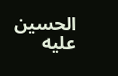الحسين عليه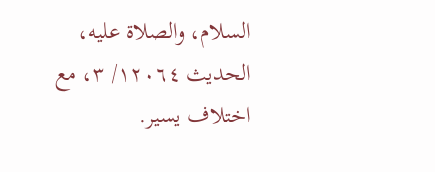السلام، والصلاة عليه، الحديث ١٢٠٦٤/ ٣، مع اختلاف يسير.